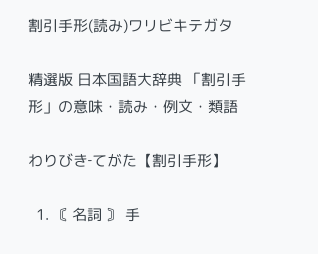割引手形(読み)ワリビキテガタ

精選版 日本国語大辞典 「割引手形」の意味・読み・例文・類語

わりびき‐てがた【割引手形】

  1. 〘 名詞 〙 手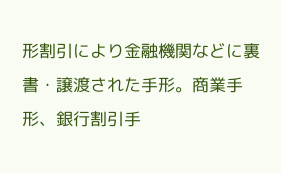形割引により金融機関などに裏書・譲渡された手形。商業手形、銀行割引手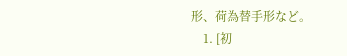形、荷為替手形など。
    1. [初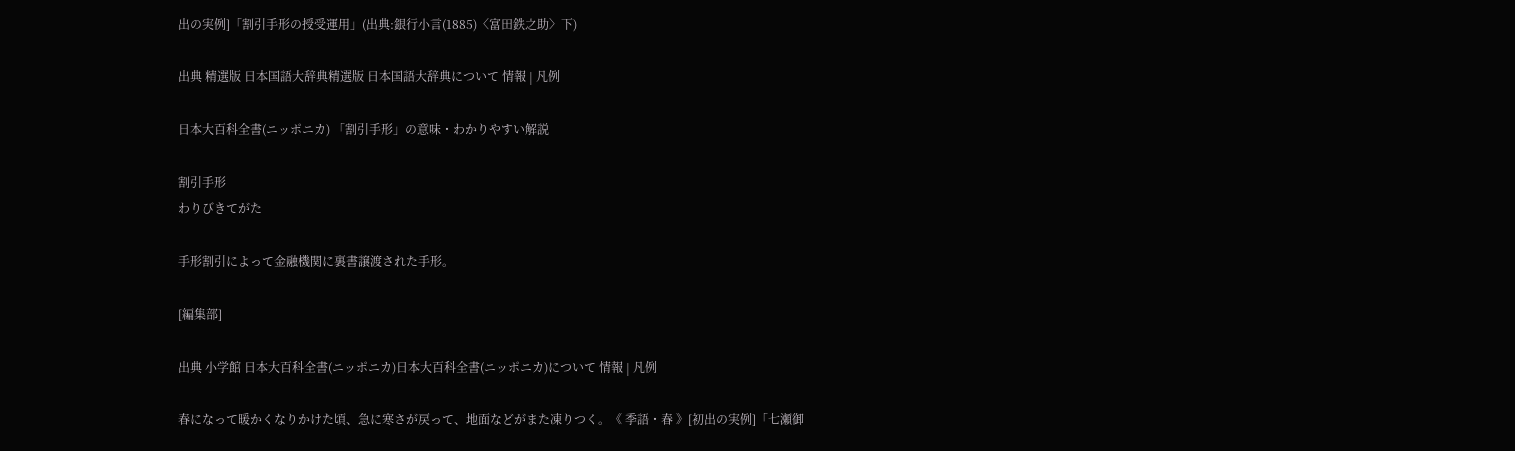出の実例]「割引手形の授受運用」(出典:銀行小言(1885)〈富田鉄之助〉下)

出典 精選版 日本国語大辞典精選版 日本国語大辞典について 情報 | 凡例

日本大百科全書(ニッポニカ) 「割引手形」の意味・わかりやすい解説

割引手形
わりびきてがた

手形割引によって金融機関に裏書譲渡された手形。

[編集部]

出典 小学館 日本大百科全書(ニッポニカ)日本大百科全書(ニッポニカ)について 情報 | 凡例

春になって暖かくなりかけた頃、急に寒さが戻って、地面などがまた凍りつく。《 季語・春 》[初出の実例]「七瀬御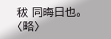秡 同晦日也。〈略〉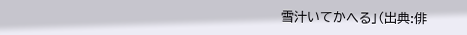雪汁いてかへる」(出典:俳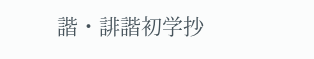諧・誹諧初学抄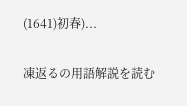(1641)初春)...

凍返るの用語解説を読む